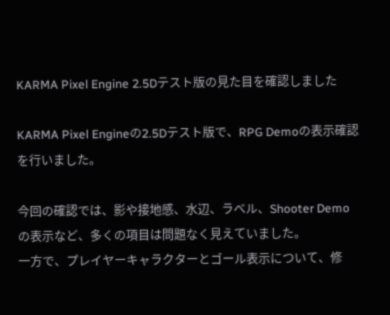KARMA Pixel Engine 2.5Dテスト版の見た目を確認しました

KARMA Pixel Engineの2.5Dテスト版で、RPG Demoの表示確認を行いました。

今回の確認では、影や接地感、水辺、ラベル、Shooter Demoの表示など、多くの項目は問題なく見えていました。
一方で、プレイヤーキャラクターとゴール表示について、修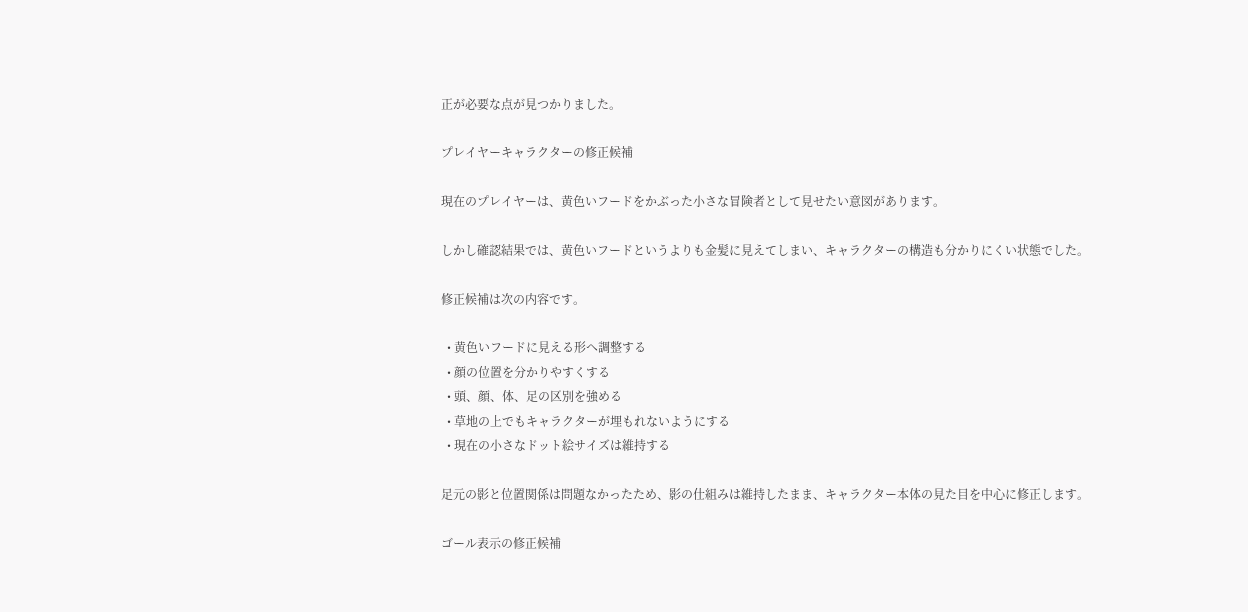正が必要な点が見つかりました。

プレイヤーキャラクターの修正候補

現在のプレイヤーは、黄色いフードをかぶった小さな冒険者として見せたい意図があります。

しかし確認結果では、黄色いフードというよりも金髪に見えてしまい、キャラクターの構造も分かりにくい状態でした。

修正候補は次の内容です。

  • 黄色いフードに見える形へ調整する
  • 顔の位置を分かりやすくする
  • 頭、顔、体、足の区別を強める
  • 草地の上でもキャラクターが埋もれないようにする
  • 現在の小さなドット絵サイズは維持する

足元の影と位置関係は問題なかったため、影の仕組みは維持したまま、キャラクター本体の見た目を中心に修正します。

ゴール表示の修正候補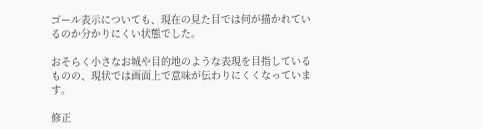ゴール表示についても、現在の見た目では何が描かれているのか分かりにくい状態でした。

おそらく小さなお城や目的地のような表現を目指しているものの、現状では画面上で意味が伝わりにくくなっています。

修正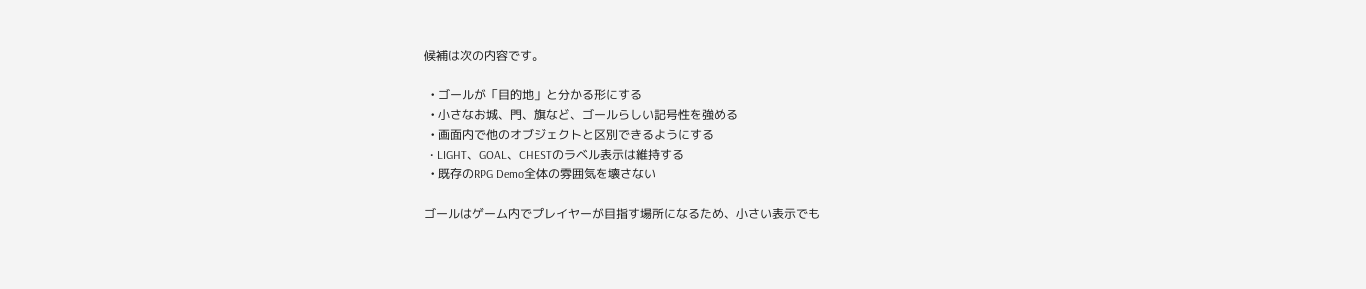候補は次の内容です。

  • ゴールが「目的地」と分かる形にする
  • 小さなお城、門、旗など、ゴールらしい記号性を強める
  • 画面内で他のオブジェクトと区別できるようにする
  • LIGHT、GOAL、CHESTのラベル表示は維持する
  • 既存のRPG Demo全体の雰囲気を壊さない

ゴールはゲーム内でプレイヤーが目指す場所になるため、小さい表示でも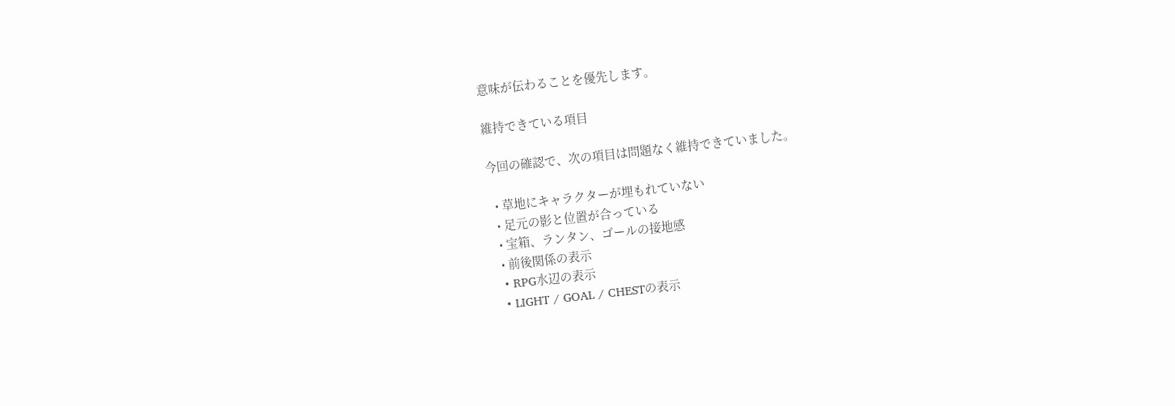意味が伝わることを優先します。

維持できている項目

今回の確認で、次の項目は問題なく維持できていました。

  • 草地にキャラクターが埋もれていない
  • 足元の影と位置が合っている
  • 宝箱、ランタン、ゴールの接地感
  • 前後関係の表示
  • RPG水辺の表示
  • LIGHT / GOAL / CHESTの表示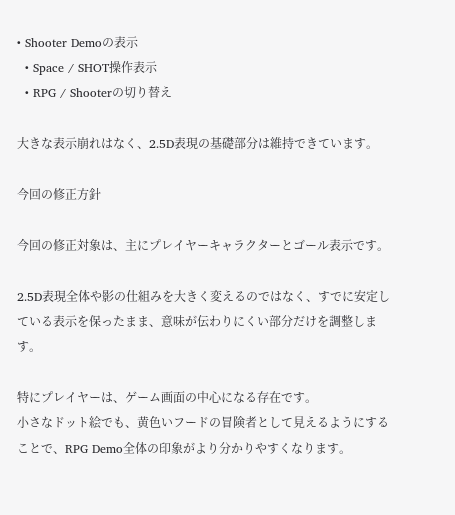• Shooter Demoの表示
  • Space / SHOT操作表示
  • RPG / Shooterの切り替え

大きな表示崩れはなく、2.5D表現の基礎部分は維持できています。

今回の修正方針

今回の修正対象は、主にプレイヤーキャラクターとゴール表示です。

2.5D表現全体や影の仕組みを大きく変えるのではなく、すでに安定している表示を保ったまま、意味が伝わりにくい部分だけを調整します。

特にプレイヤーは、ゲーム画面の中心になる存在です。
小さなドット絵でも、黄色いフードの冒険者として見えるようにすることで、RPG Demo全体の印象がより分かりやすくなります。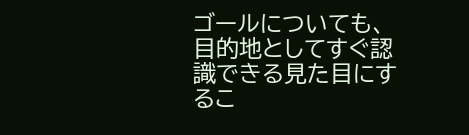ゴールについても、目的地としてすぐ認識できる見た目にするこ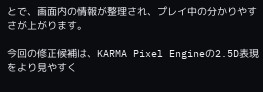とで、画面内の情報が整理され、プレイ中の分かりやすさが上がります。

今回の修正候補は、KARMA Pixel Engineの2.5D表現をより見やすく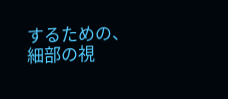するための、細部の視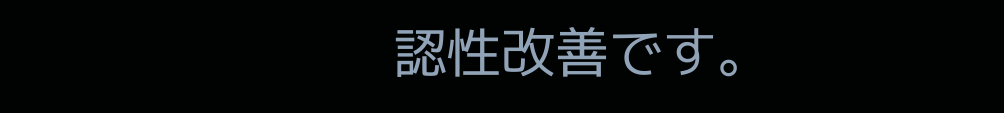認性改善です。